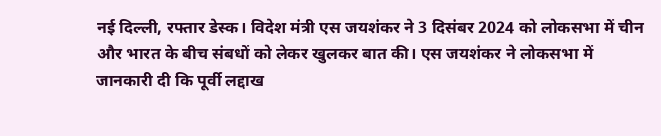नई दिल्ली, रफ्तार डेस्क। विदेश मंत्री एस जयशंकर ने 3 दिसंबर 2024 को लोकसभा में चीन और भारत के बीच संबधों को लेकर खुलकर बात की। एस जयशंकर ने लोकसभा में जानकारी दी कि पूर्वी लद्दाख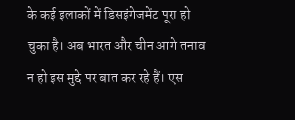के कई इलाकों में डिसइंगेजमेंट पूरा हो चुका है। अब भारत और चीन आगे तनाव न हो इस मुद्दे पर बात कर रहे हैं। एस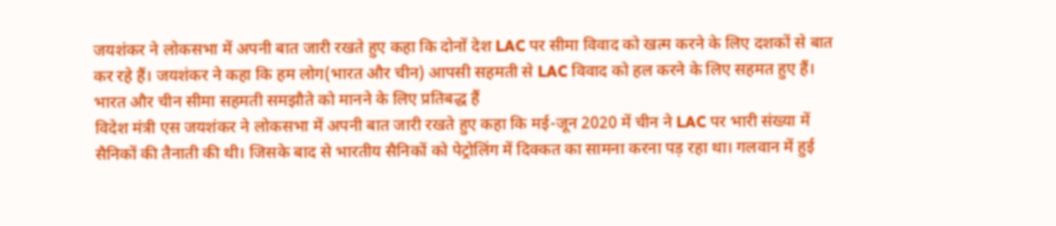जयशंकर ने लोकसभा में अपनी बात जारी रखते हुए कहा कि दोनों देश LAC पर सीमा विवाद को खत्म करने के लिए दशकों से बात कर रहे हैं। जयशंकर ने कहा कि हम लोग(भारत और चीन) आपसी सहमती से LAC विवाद को हल करने के लिए सहमत हुए हैं।
भारत और चीन सीमा सहमती समझौते को मानने के लिए प्रतिबद्ध हैं
विदेश मंत्री एस जयशंकर ने लोकसभा में अपनी बात जारी रखते हुए कहा कि मई-जून 2020 में चीन ने LAC पर भारी संख्या में सैनिकों की तैनाती की थी। जिसके बाद से भारतीय सैनिकों को पेट्रोलिंग में दिक्कत का सामना करना पड़ रहा था। गलवान में हुई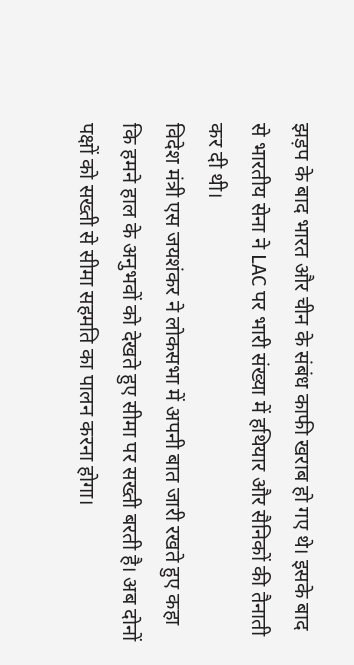झड़प के बाद भारत और चीन के संबंध काफी खराब हो गए थे। इसके बाद से भारतीय सेना ने LAC पर भारी संख्या में हथियार और सैनिकों की तैनाती कर दी थी।
विदेश मंत्री एस जयशंकर ने लोकसभा में अपनी बात जारी रखते हुए कहा कि हमने हाल के अनुभवों को देखते हुए सीमा पर सख्ती बरती है। अब दोनों पक्षों को सख्ती से सीमा सहमति का पालन करना होगा।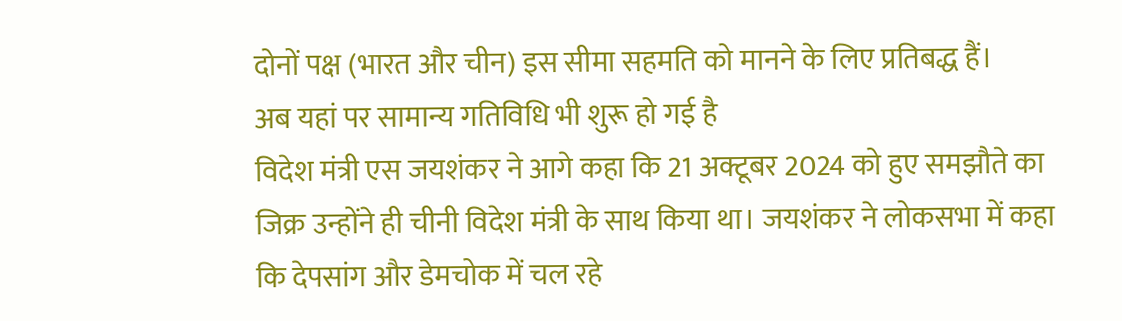दोनों पक्ष (भारत और चीन) इस सीमा सहमति को मानने के लिए प्रतिबद्ध हैं।
अब यहां पर सामान्य गतिविधि भी शुरू हो गई है
विदेश मंत्री एस जयशंकर ने आगे कहा कि 21 अक्टूबर 2024 को हुए समझौते का जिक्र उन्होंने ही चीनी विदेश मंत्री के साथ किया था। जयशंकर ने लोकसभा में कहा कि देपसांग और डेमचोक में चल रहे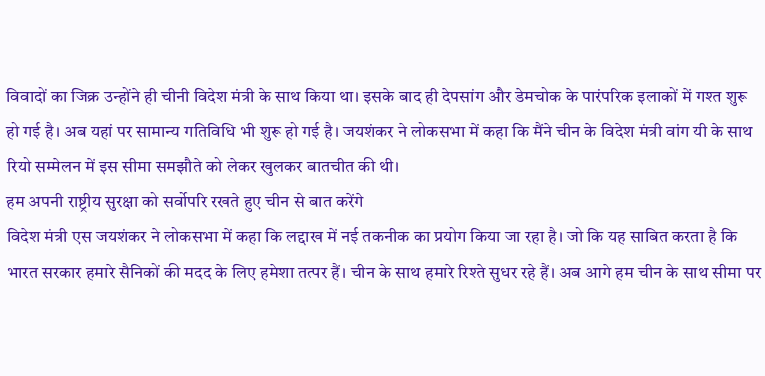विवादों का जिक्र उन्होंने ही चीनी विदेश मंत्री के साथ किया था। इसके बाद ही देपसांग और डेमचोक के पारंपरिक इलाकों में गश्त शुरू हो गई है। अब यहां पर सामान्य गतिविधि भी शुरू हो गई है। जयशंकर ने लोकसभा में कहा कि मैंने चीन के विदेश मंत्री वांग यी के साथ रियो सम्मेलन में इस सीमा समझौते को लेकर खुलकर बातचीत की थी।
हम अपनी राष्ट्रीय सुरक्षा को सर्वोपरि रखते हुए चीन से बात करेंगे
विदेश मंत्री एस जयशंकर ने लोकसभा में कहा कि लद्दाख में नई तकनीक का प्रयोग किया जा रहा है। जो कि यह साबित करता है कि भारत सरकार हमारे सैनिकों की मदद के लिए हमेशा तत्पर हैं। चीन के साथ हमारे रिश्ते सुधर रहे हैं। अब आगे हम चीन के साथ सीमा पर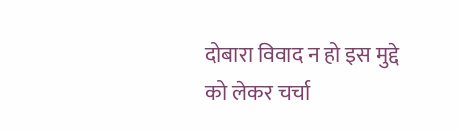दोबारा विवाद न हो इस मुद्दे को लेकर चर्चा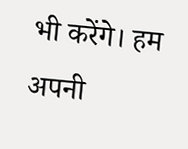भी करेंगे। हम अपनी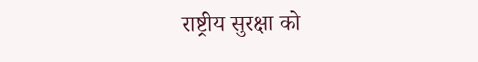राष्ट्रीय सुरक्षा को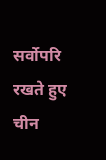सर्वोपरि रखते हुए चीन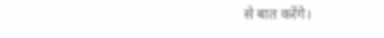से बात करेंगे।